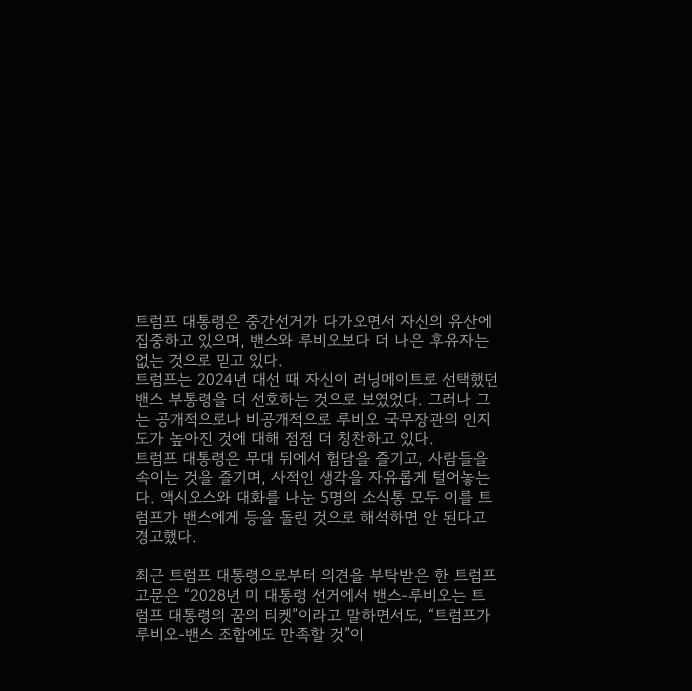트럼프 대통령은 중간선거가 다가오면서 자신의 유산에 집중하고 있으며, 밴스와 루비오보다 더 나은 후유자는 없는 것으로 믿고 있다.
트럼프는 2024년 대선 때 자신이 러닝메이트로 선택했던 밴스 부통령을 더 선호하는 것으로 보였었다. 그러나 그는 공개적으로나 비공개적으로 루비오 국무장관의 인지도가 높아진 것에 대해 점점 더 칭찬하고 있다.
트럼프 대통령은 무대 뒤에서 험담을 즐기고, 사람들을 속이는 것을 즐기며, 사적인 생각을 자유롭게 털어놓는다. 액시오스와 대화를 나눈 5명의 소식통 모두 이를 트럼프가 밴스에게 등을 돌린 것으로 해석하면 안 된다고 경고했다.

최근 트럼프 대통령으로부터 의견을 부탁받은 한 트럼프 고문은 “2028년 미 대통령 선거에서 밴스-루비오는 트럼프 대통령의 꿈의 티켓”이라고 말하면서도, “트럼프가 루비오-밴스 조합에도 만족할 것”이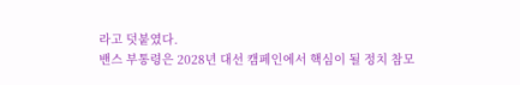라고 덧붙였다.
밴스 부통령은 2028년 대선 캠페인에서 핵심이 될 정치 참모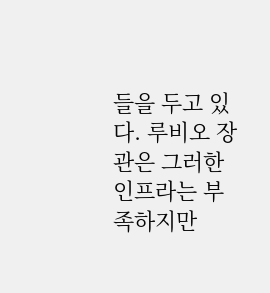들을 두고 있다. 루비오 장관은 그러한 인프라는 부족하지만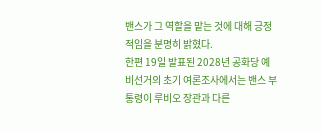밴스가 그 역할을 맡는 것에 대해 긍정적임을 분명히 밝혔다.
한편 19일 발표된 2028년 공화당 예비선거의 초기 여론조사에서는 밴스 부통령이 루비오 장관과 다른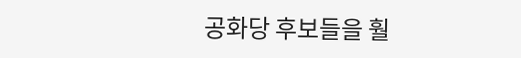공화당 후보들을 훨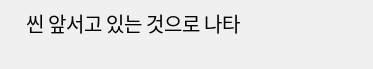씬 앞서고 있는 것으로 나타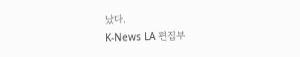났다.
K-News LA 편집부